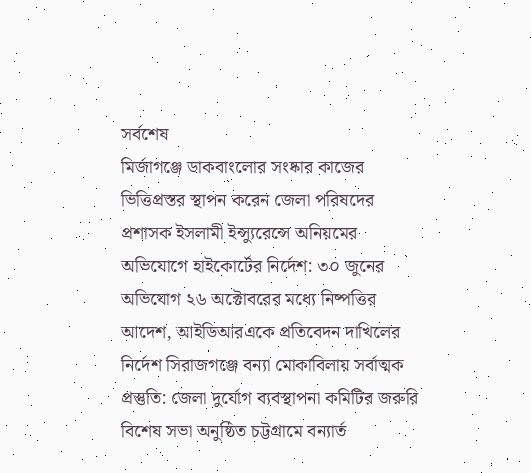সর্বশেষ
মির্জাগঞ্জে ডাকবাংলোর সংষ্কার কাজের ভিত্তিপ্রস্তর স্থাপন করেন জেলা পরিষদের প্রশাসক ইসলামী ইন্স্যুরেন্সে অনিয়মের অভিযোগে হাইকোর্টের নির্দেশ: ৩০ জুনের অভিযোগ ২৬ অক্টোবরের মধ্যে নিষ্পত্তির আদেশ, আইডিআরএকে প্রতিবেদন দাখিলের নির্দেশ সিরাজগঞ্জে বন্যা মোকাবিলায় সর্বাত্মক প্রস্তুতি: জেলা দুর্যোগ ব্যবস্থাপনা কমিটির জরুরি বিশেষ সভা অনুষ্ঠিত চট্টগ্রামে বন্যার্ত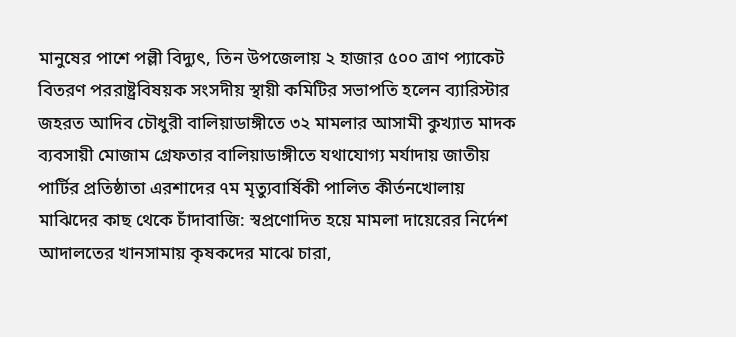মানুষের পাশে পল্লী বিদ্যুৎ, তিন উপজেলায় ২ হাজার ৫০০ ত্রাণ প্যাকেট বিতরণ পররাষ্ট্রবিষয়ক সংসদীয় স্থায়ী কমিটির সভাপতি হলেন ব্যারিস্টার জহরত আদিব চৌধুরী বালিয়াডাঙ্গীতে ৩২ মামলার আসামী কুখ্যাত মাদক ব্যবসায়ী মোজাম গ্রেফতার বালিয়াডাঙ্গীতে যথাযোগ্য মর্যাদায় জাতীয় পার্টির প্রতিষ্ঠাতা এরশাদের ৭ম মৃত্যুবার্ষিকী পালিত কীর্তনখোলায় মাঝিদের কাছ থেকে চাঁদাবাজি: স্বপ্রণোদিত হয়ে মামলা দায়েরের নির্দেশ আদালতের খানসামায় কৃষকদের মাঝে চারা,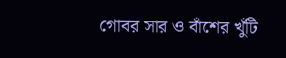গোবর সার ও বাঁশের খুঁটি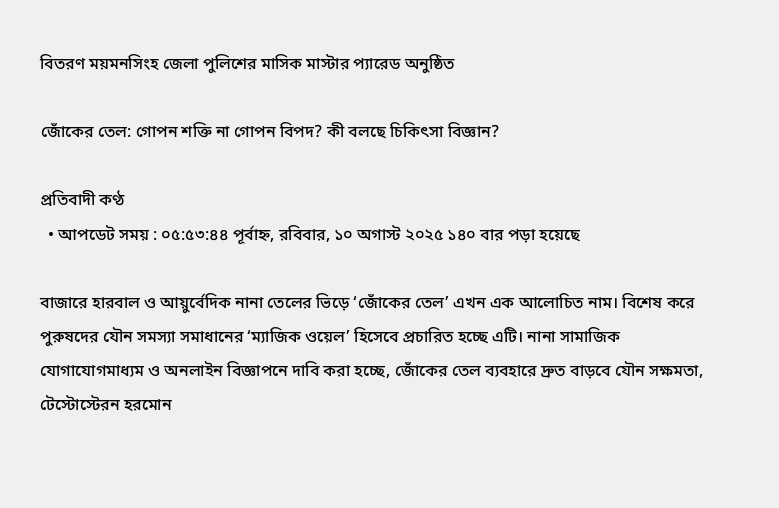বিতরণ ময়মনসিংহ জেলা পুলিশের মাসিক মাস্টার প্যারেড অনুষ্ঠিত

জোঁকের তেল: গোপন শক্তি না গোপন বিপদ? কী বলছে চিকিৎসা বিজ্ঞান?

প্রতিবাদী কণ্ঠ
  • আপডেট সময় : ০৫:৫৩:৪৪ পূর্বাহ্ন, রবিবার, ১০ অগাস্ট ২০২৫ ১৪০ বার পড়া হয়েছে

বাজারে হারবাল ও আয়ুর্বেদিক নানা তেলের ভিড়ে ‘জোঁকের তেল’ এখন এক আলোচিত নাম। বিশেষ করে পুরুষদের যৌন সমস্যা সমাধানের ‘ম্যাজিক ওয়েল’ হিসেবে প্রচারিত হচ্ছে এটি। নানা সামাজিক যোগাযোগমাধ্যম ও অনলাইন বিজ্ঞাপনে দাবি করা হচ্ছে, জোঁকের তেল ব্যবহারে দ্রুত বাড়বে যৌন সক্ষমতা, টেস্টোস্টেরন হরমোন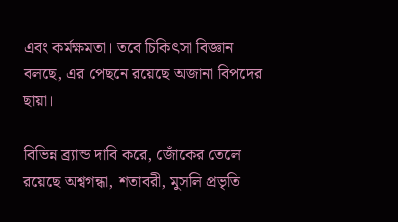এবং কর্মক্ষমতা। তবে চিকিৎসা বিজ্ঞান বলছে, এর পেছনে রয়েছে অজানা বিপদের ছায়া।

বিভিন্ন ব্র্যান্ড দাবি করে, জোঁকের তেলে রয়েছে অশ্বগন্ধা, শতাবরী, মুসলি প্রভৃতি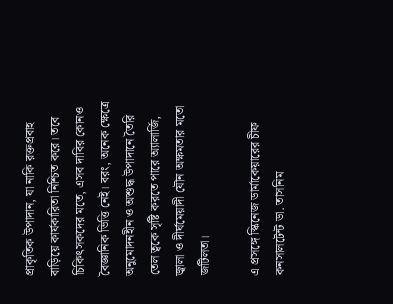প্রাকৃতিক উপাদান, যা নাকি রক্তপ্রবাহ বাড়িয়ে কার্যকারিতা নিশ্চিত করে। তবে চিকিৎসকদের মতে, এসব দাবির কোনও বৈজ্ঞানিক ভিত্তি নেই। বরং, অনেক ক্ষেত্রে অনুমোদনহীন ও অশুদ্ধ উপাদানে তৈরি তেল ত্বকে সৃষ্টি করতে পারে অ্যালার্জি, জ্বালা ও দীর্ঘমেয়াদী যৌন অক্ষমতার মতো জটিলতা।

এ প্রসঙ্গে স্কিনেজ ডার্মাকেয়ারের চীফ কনসালটেন্ট ডা. তাসনিম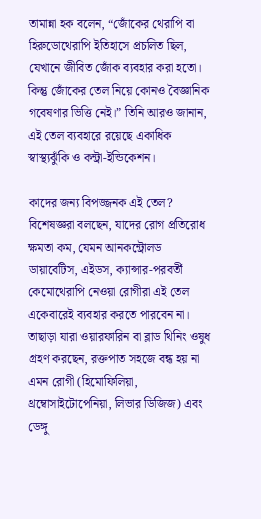তামান্না হক বলেন, “জোঁকের থেরাপি বা হিরুডোথেরাপি ইতিহাসে প্রচলিত ছিল, যেখানে জীবিত জোঁক ব্যবহার করা হতো। কিন্তু জোঁকের তেল নিয়ে কোনও বৈজ্ঞানিক গবেষণার ভিত্তি নেই।” তিনি আরও জানান, এই তেল ব্যবহারে রয়েছে একাধিক স্বাস্থ্যঝুঁকি ও কন্ট্রা-ইন্ডিকেশন।

কাদের জন্য বিপজ্জনক এই তেল?
বিশেষজ্ঞরা বলছেন, যাদের রোগ প্রতিরোধ ক্ষমতা কম, যেমন আনকন্ট্রোলড ডায়াবেটিস, এইডস, ক্যান্সার-পরবর্তী কেমোথেরাপি নেওয়া রোগীরা এই তেল একেবারেই ব্যবহার করতে পারবেন না।
তাছাড়া যারা ওয়ারফারিন বা ব্লাড থিনিং ওষুধ গ্রহণ করছেন, রক্তপাত সহজে বন্ধ হয় না এমন রোগী (হিমোফিলিয়া, থ্রম্বোসাইটোপেনিয়া, লিভার ডিজিজ) এবং ডেঙ্গু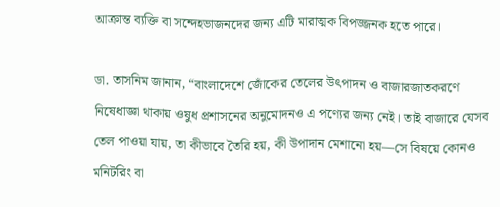আক্রান্ত ব্যক্তি বা সন্দেহভাজনদের জন্য এটি মারাত্মক বিপজ্জনক হতে পারে।

ডা. তাসনিম জানান, “বাংলাদেশে জোঁকের তেলের উৎপাদন ও বাজারজাতকরণে নিষেধাজ্ঞা থাকায় ওষুধ প্রশাসনের অনুমোদনও এ পণ্যের জন্য নেই। তাই বাজারে যেসব তেল পাওয়া যায়, তা কীভাবে তৈরি হয়, কী উপাদান মেশানো হয়—সে বিষয়ে কোনও মনিটরিং বা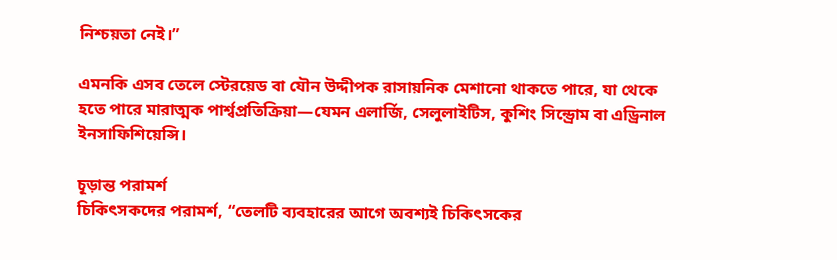নিশ্চয়তা নেই।”

এমনকি এসব তেলে স্টেরয়েড বা যৌন উদ্দীপক রাসায়নিক মেশানো থাকতে পারে, যা থেকে হতে পারে মারাত্মক পার্শ্বপ্রতিক্রিয়া—যেমন এলার্জি, সেলুলাইটিস, কুশিং সিন্ড্রোম বা এড্রিনাল ইনসাফিশিয়েন্সি।

চূড়ান্ত পরামর্শ
চিকিৎসকদের পরামর্শ, “তেলটি ব্যবহারের আগে অবশ্যই চিকিৎসকের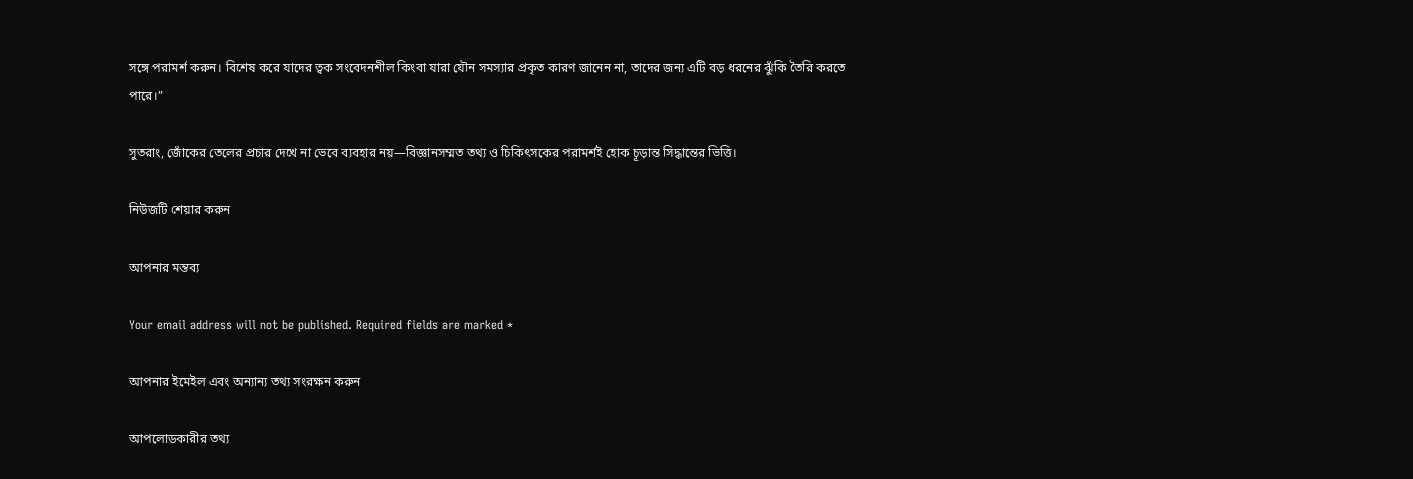সঙ্গে পরামর্শ করুন। বিশেষ করে যাদের ত্বক সংবেদনশীল কিংবা যারা যৌন সমস্যার প্রকৃত কারণ জানেন না, তাদের জন্য এটি বড় ধরনের ঝুঁকি তৈরি করতে পারে।”

সুতরাং, জোঁকের তেলের প্রচার দেখে না ভেবে ব্যবহার নয়—বিজ্ঞানসম্মত তথ্য ও চিকিৎসকের পরামর্শই হোক চূড়ান্ত সিদ্ধান্তের ভিত্তি।

নিউজটি শেয়ার করুন

আপনার মন্তব্য

Your email address will not be published. Required fields are marked *

আপনার ইমেইল এবং অন্যান্য তথ্য সংরক্ষন করুন

আপলোডকারীর তথ্য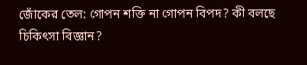জোঁকের তেল: গোপন শক্তি না গোপন বিপদ? কী বলছে চিকিৎসা বিজ্ঞান?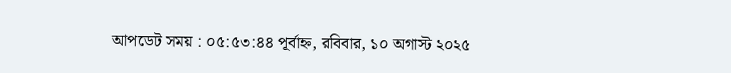আপডেট সময় : ০৫:৫৩:৪৪ পূর্বাহ্ন, রবিবার, ১০ অগাস্ট ২০২৫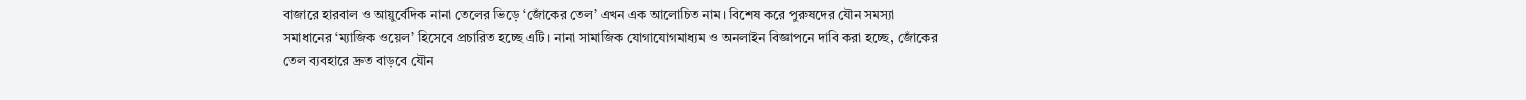বাজারে হারবাল ও আয়ুর্বেদিক নানা তেলের ভিড়ে ‘জোঁকের তেল’ এখন এক আলোচিত নাম। বিশেষ করে পুরুষদের যৌন সমস্যা সমাধানের ‘ম্যাজিক ওয়েল’ হিসেবে প্রচারিত হচ্ছে এটি। নানা সামাজিক যোগাযোগমাধ্যম ও অনলাইন বিজ্ঞাপনে দাবি করা হচ্ছে, জোঁকের তেল ব্যবহারে দ্রুত বাড়বে যৌন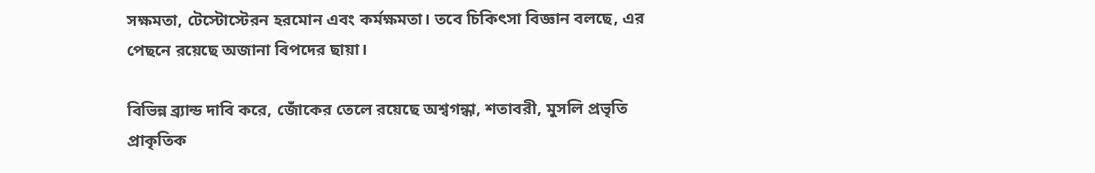সক্ষমতা, টেস্টোস্টেরন হরমোন এবং কর্মক্ষমতা। তবে চিকিৎসা বিজ্ঞান বলছে, এর পেছনে রয়েছে অজানা বিপদের ছায়া।

বিভিন্ন ব্র্যান্ড দাবি করে, জোঁকের তেলে রয়েছে অশ্বগন্ধা, শতাবরী, মুসলি প্রভৃতি প্রাকৃতিক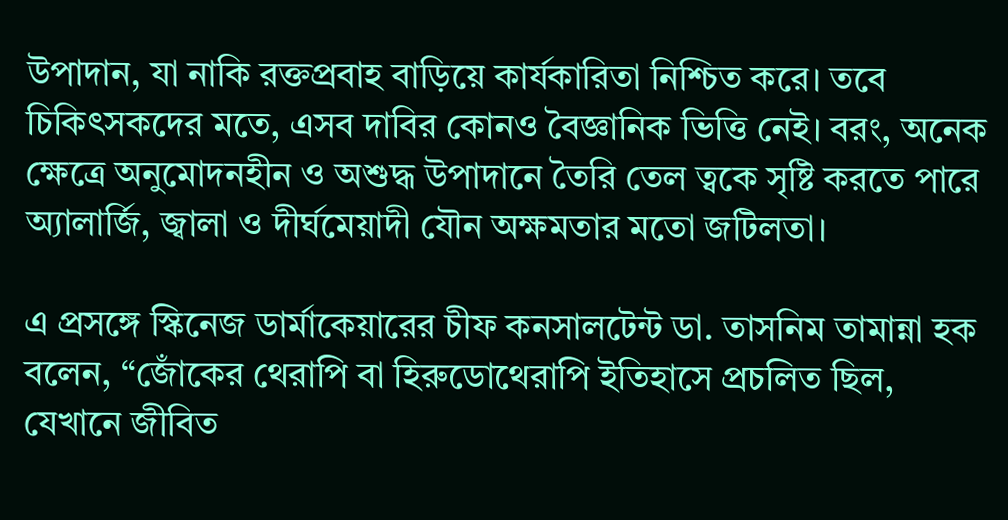উপাদান, যা নাকি রক্তপ্রবাহ বাড়িয়ে কার্যকারিতা নিশ্চিত করে। তবে চিকিৎসকদের মতে, এসব দাবির কোনও বৈজ্ঞানিক ভিত্তি নেই। বরং, অনেক ক্ষেত্রে অনুমোদনহীন ও অশুদ্ধ উপাদানে তৈরি তেল ত্বকে সৃষ্টি করতে পারে অ্যালার্জি, জ্বালা ও দীর্ঘমেয়াদী যৌন অক্ষমতার মতো জটিলতা।

এ প্রসঙ্গে স্কিনেজ ডার্মাকেয়ারের চীফ কনসালটেন্ট ডা. তাসনিম তামান্না হক বলেন, “জোঁকের থেরাপি বা হিরুডোথেরাপি ইতিহাসে প্রচলিত ছিল, যেখানে জীবিত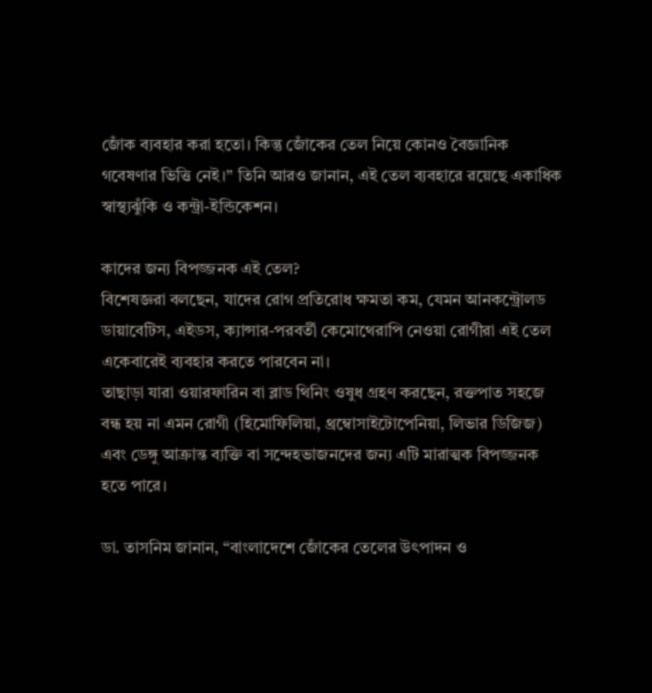জোঁক ব্যবহার করা হতো। কিন্তু জোঁকের তেল নিয়ে কোনও বৈজ্ঞানিক গবেষণার ভিত্তি নেই।” তিনি আরও জানান, এই তেল ব্যবহারে রয়েছে একাধিক স্বাস্থ্যঝুঁকি ও কন্ট্রা-ইন্ডিকেশন।

কাদের জন্য বিপজ্জনক এই তেল?
বিশেষজ্ঞরা বলছেন, যাদের রোগ প্রতিরোধ ক্ষমতা কম, যেমন আনকন্ট্রোলড ডায়াবেটিস, এইডস, ক্যান্সার-পরবর্তী কেমোথেরাপি নেওয়া রোগীরা এই তেল একেবারেই ব্যবহার করতে পারবেন না।
তাছাড়া যারা ওয়ারফারিন বা ব্লাড থিনিং ওষুধ গ্রহণ করছেন, রক্তপাত সহজে বন্ধ হয় না এমন রোগী (হিমোফিলিয়া, থ্রম্বোসাইটোপেনিয়া, লিভার ডিজিজ) এবং ডেঙ্গু আক্রান্ত ব্যক্তি বা সন্দেহভাজনদের জন্য এটি মারাত্মক বিপজ্জনক হতে পারে।

ডা. তাসনিম জানান, “বাংলাদেশে জোঁকের তেলের উৎপাদন ও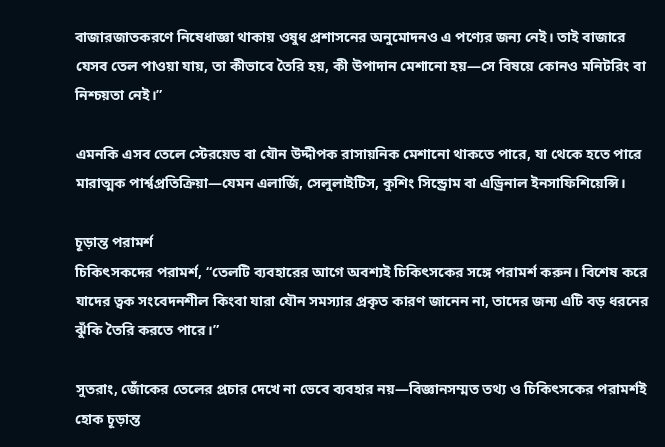বাজারজাতকরণে নিষেধাজ্ঞা থাকায় ওষুধ প্রশাসনের অনুমোদনও এ পণ্যের জন্য নেই। তাই বাজারে যেসব তেল পাওয়া যায়, তা কীভাবে তৈরি হয়, কী উপাদান মেশানো হয়—সে বিষয়ে কোনও মনিটরিং বা নিশ্চয়তা নেই।”

এমনকি এসব তেলে স্টেরয়েড বা যৌন উদ্দীপক রাসায়নিক মেশানো থাকতে পারে, যা থেকে হতে পারে মারাত্মক পার্শ্বপ্রতিক্রিয়া—যেমন এলার্জি, সেলুলাইটিস, কুশিং সিন্ড্রোম বা এড্রিনাল ইনসাফিশিয়েন্সি।

চূড়ান্ত পরামর্শ
চিকিৎসকদের পরামর্শ, “তেলটি ব্যবহারের আগে অবশ্যই চিকিৎসকের সঙ্গে পরামর্শ করুন। বিশেষ করে যাদের ত্বক সংবেদনশীল কিংবা যারা যৌন সমস্যার প্রকৃত কারণ জানেন না, তাদের জন্য এটি বড় ধরনের ঝুঁকি তৈরি করতে পারে।”

সুতরাং, জোঁকের তেলের প্রচার দেখে না ভেবে ব্যবহার নয়—বিজ্ঞানসম্মত তথ্য ও চিকিৎসকের পরামর্শই হোক চূড়ান্ত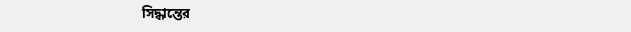সিদ্ধান্তের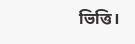ভিত্তি।